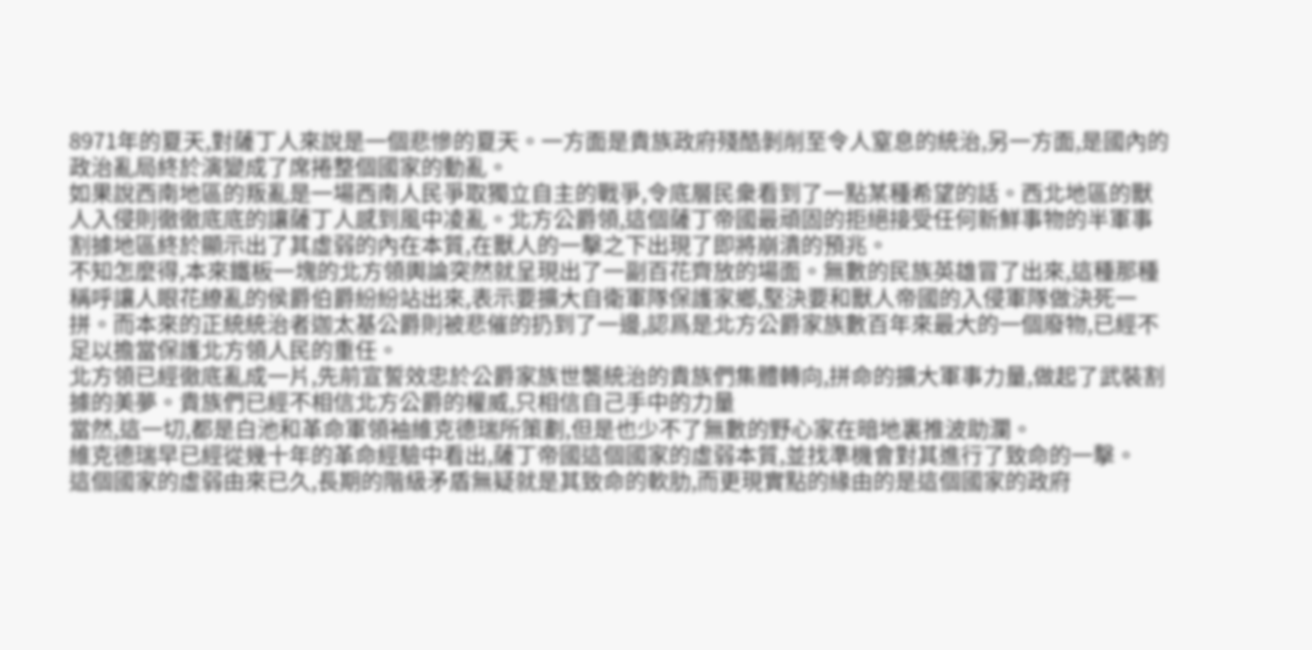8971年的夏天,對薩丁人來說是一個悲慘的夏天。一方面是貴族政府殘酷剝削至令人窒息的統治,另一方面,是國內的政治亂局終於演變成了席捲整個國家的動亂。
如果說西南地區的叛亂是一場西南人民爭取獨立自主的戰爭,令底層民衆看到了一點某種希望的話。西北地區的獸人入侵則徹徹底底的讓薩丁人感到風中凌亂。北方公爵領,這個薩丁帝國最頑固的拒絕接受任何新鮮事物的半軍事割據地區終於顯示出了其虛弱的內在本質,在獸人的一擊之下出現了即將崩潰的預兆。
不知怎麼得,本來鐵板一塊的北方領輿論突然就呈現出了一副百花齊放的場面。無數的民族英雄冒了出來,這種那種稱呼讓人眼花繚亂的侯爵伯爵紛紛站出來,表示要擴大自衛軍隊保護家鄉,堅決要和獸人帝國的入侵軍隊做決死一拼。而本來的正統統治者迦太基公爵則被悲催的扔到了一邊,認爲是北方公爵家族數百年來最大的一個廢物,已經不足以擔當保護北方領人民的重任。
北方領已經徹底亂成一片,先前宣誓效忠於公爵家族世襲統治的貴族們集體轉向,拼命的擴大軍事力量,做起了武裝割據的美夢。貴族們已經不相信北方公爵的權威,只相信自己手中的力量
當然,這一切,都是白池和革命軍領袖維克德瑞所策劃,但是也少不了無數的野心家在暗地裏推波助瀾。
維克德瑞早已經從幾十年的革命經驗中看出,薩丁帝國這個國家的虛弱本質,並找準機會對其進行了致命的一擊。
這個國家的虛弱由來已久,長期的階級矛盾無疑就是其致命的軟肋,而更現實點的緣由的是這個國家的政府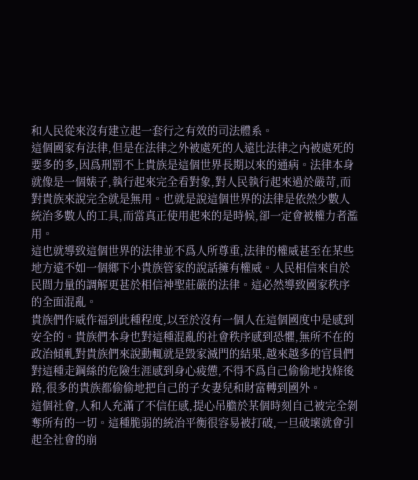和人民從來沒有建立起一套行之有效的司法體系。
這個國家有法律,但是在法律之外被處死的人遠比法律之內被處死的要多的多,因爲刑罰不上貴族是這個世界長期以來的通病。法律本身就像是一個婊子,執行起來完全看對象,對人民執行起來過於嚴苛,而對貴族來說完全就是無用。也就是說這個世界的法律是依然少數人統治多數人的工具,而當真正使用起來的是時候,卻一定會被權力者濫用。
這也就導致這個世界的法律並不爲人所尊重,法律的權威甚至在某些地方遠不如一個鄉下小貴族管家的說話擁有權威。人民相信來自於民間力量的調解更甚於相信神聖莊嚴的法律。這必然導致國家秩序的全面混亂。
貴族們作威作福到此種程度,以至於沒有一個人在這個國度中是感到安全的。貴族們本身也對這種混亂的社會秩序感到恐懼,無所不在的政治傾軋對貴族們來說動輒就是毀家滅門的結果,越來越多的官員們對這種走鋼絲的危險生涯感到身心疲憊,不得不爲自己偷偷地找條後路,很多的貴族都偷偷地把自己的子女妻兒和財富轉到國外。
這個社會,人和人充滿了不信任感,提心吊膽於某個時刻自己被完全剝奪所有的一切。這種脆弱的統治平衡很容易被打破,一旦破壞就會引起全社會的崩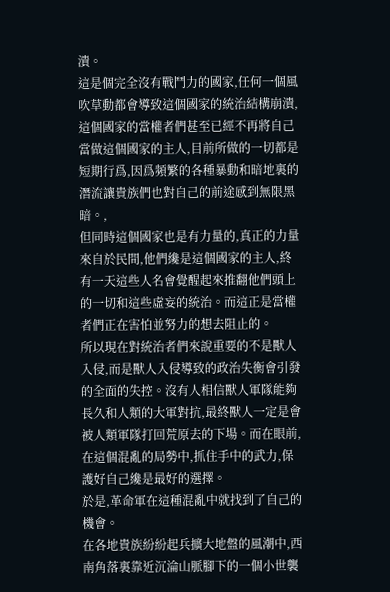潰。
這是個完全沒有戰鬥力的國家,任何一個風吹草動都會導致這個國家的統治結構崩潰,這個國家的當權者們甚至已經不再將自己當做這個國家的主人,目前所做的一切都是短期行爲,因爲頻繁的各種暴動和暗地裏的潛流讓貴族們也對自己的前途感到無限黑暗。,
但同時這個國家也是有力量的,真正的力量來自於民間,他們纔是這個國家的主人,終有一天這些人名會覺醒起來推翻他們頭上的一切和這些虛妄的統治。而這正是當權者們正在害怕並努力的想去阻止的。
所以現在對統治者們來說重要的不是獸人入侵,而是獸人入侵導致的政治失衡會引發的全面的失控。沒有人相信獸人軍隊能夠長久和人類的大軍對抗,最終獸人一定是會被人類軍隊打回荒原去的下場。而在眼前,在這個混亂的局勢中,抓住手中的武力,保護好自己纔是最好的選擇。
於是,革命軍在這種混亂中就找到了自己的機會。
在各地貴族紛紛起兵擴大地盤的風潮中,西南角落裏靠近沉淪山脈腳下的一個小世襲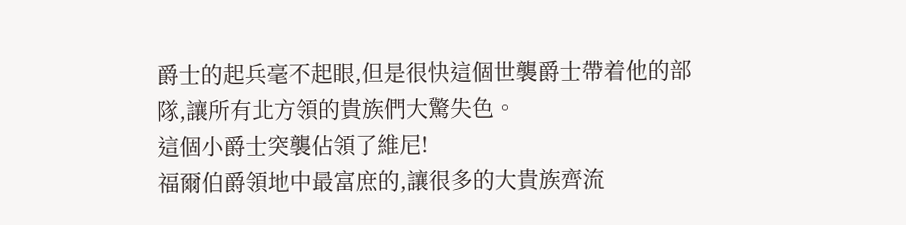爵士的起兵毫不起眼,但是很快這個世襲爵士帶着他的部隊,讓所有北方領的貴族們大驚失色。
這個小爵士突襲佔領了維尼!
福爾伯爵領地中最富庶的,讓很多的大貴族齊流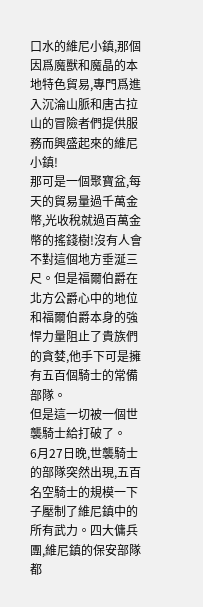口水的維尼小鎮,那個因爲魔獸和魔晶的本地特色貿易,專門爲進入沉淪山脈和唐古拉山的冒險者們提供服務而興盛起來的維尼小鎮!
那可是一個聚寶盆,每天的貿易量過千萬金幣,光收稅就過百萬金幣的搖錢樹!沒有人會不對這個地方垂涎三尺。但是福爾伯爵在北方公爵心中的地位和福爾伯爵本身的強悍力量阻止了貴族們的貪婪,他手下可是擁有五百個騎士的常備部隊。
但是這一切被一個世襲騎士給打破了。
6月27日晚,世襲騎士的部隊突然出現,五百名空騎士的規模一下子壓制了維尼鎮中的所有武力。四大傭兵團,維尼鎮的保安部隊都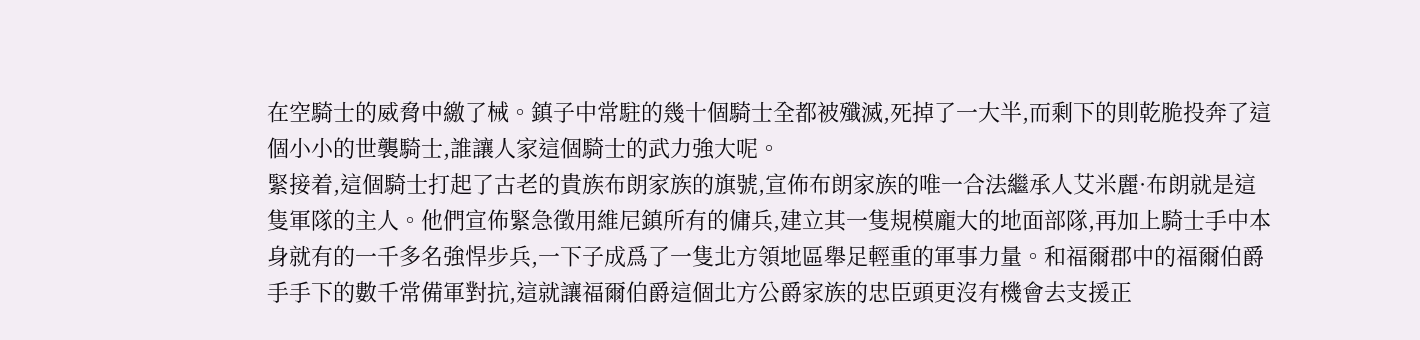在空騎士的威脅中繳了械。鎮子中常駐的幾十個騎士全都被殲滅,死掉了一大半,而剩下的則乾脆投奔了這個小小的世襲騎士,誰讓人家這個騎士的武力強大呢。
緊接着,這個騎士打起了古老的貴族布朗家族的旗號,宣佈布朗家族的唯一合法繼承人艾米麗·布朗就是這隻軍隊的主人。他們宣佈緊急徵用維尼鎮所有的傭兵,建立其一隻規模龐大的地面部隊,再加上騎士手中本身就有的一千多名強悍步兵,一下子成爲了一隻北方領地區舉足輕重的軍事力量。和福爾郡中的福爾伯爵手手下的數千常備軍對抗,這就讓福爾伯爵這個北方公爵家族的忠臣頭更沒有機會去支援正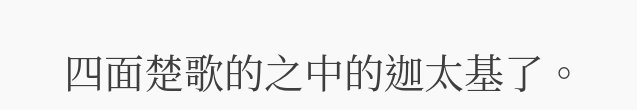四面楚歌的之中的迦太基了。